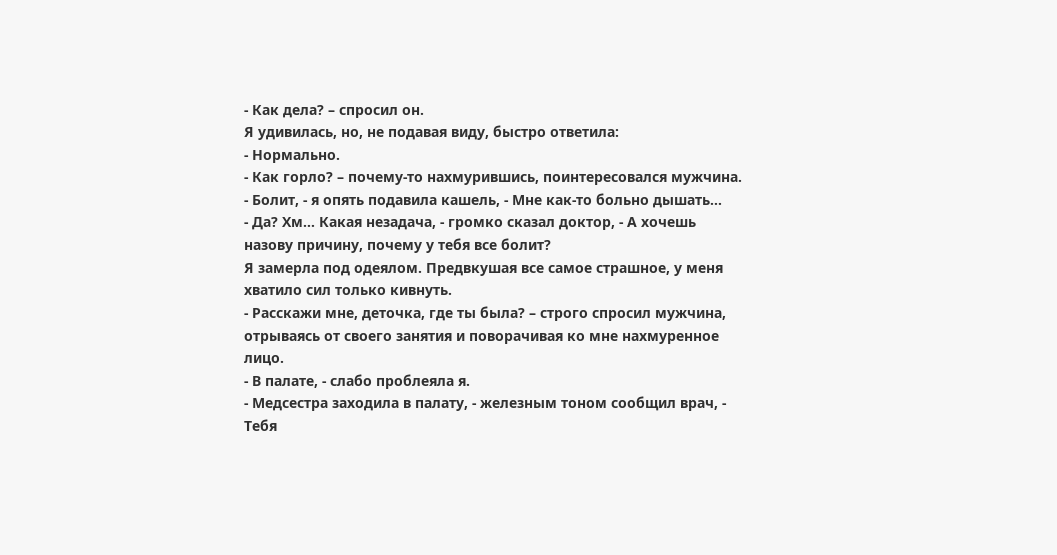- Как дела? – спросил он.
Я удивилась, но, не подавая виду, быстро ответила:
- Нормально.
- Как горло? – почему-то нахмурившись, поинтересовался мужчина.
- Болит, - я опять подавила кашель, - Мне как-то больно дышать…
- Да? Хм… Какая незадача, - громко сказал доктор, - А хочешь назову причину, почему у тебя все болит?
Я замерла под одеялом. Предвкушая все самое страшное, у меня хватило сил только кивнуть.
- Расскажи мне, деточка, где ты была? – строго спросил мужчина, отрываясь от своего занятия и поворачивая ко мне нахмуренное лицо.
- В палате, - слабо проблеяла я.
- Медсестра заходила в палату, - железным тоном сообщил врач, - Тебя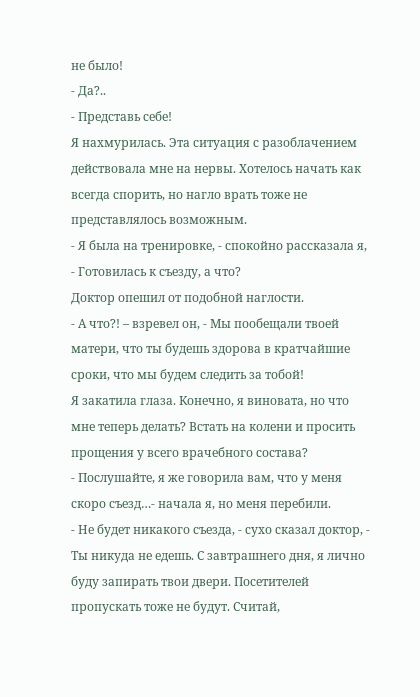не было!
- Да?..
- Представь себе!
Я нахмурилась. Эта ситуация с разоблачением действовала мне на нервы. Хотелось начать как всегда спорить, но нагло врать тоже не представлялось возможным.
- Я была на тренировке, - спокойно рассказала я, - Готовилась к съезду, а что?
Доктор опешил от подобной наглости.
- А что?! – взревел он, - Мы пообещали твоей матери, что ты будешь здорова в кратчайшие сроки, что мы будем следить за тобой!
Я закатила глаза. Конечно, я виновата, но что мне теперь делать? Встать на колени и просить прощения у всего врачебного состава?
- Послушайте, я же говорила вам, что у меня скоро съезд…- начала я, но меня перебили.
- Не будет никакого съезда, - сухо сказал доктор, - Ты никуда не едешь. С завтрашнего дня, я лично буду запирать твои двери. Посетителей пропускать тоже не будут. Считай,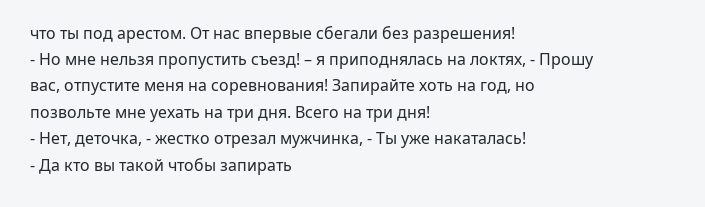что ты под арестом. От нас впервые сбегали без разрешения!
- Но мне нельзя пропустить съезд! – я приподнялась на локтях, - Прошу вас, отпустите меня на соревнования! Запирайте хоть на год, но позвольте мне уехать на три дня. Всего на три дня!
- Нет, деточка, - жестко отрезал мужчинка, - Ты уже накаталась!
- Да кто вы такой чтобы запирать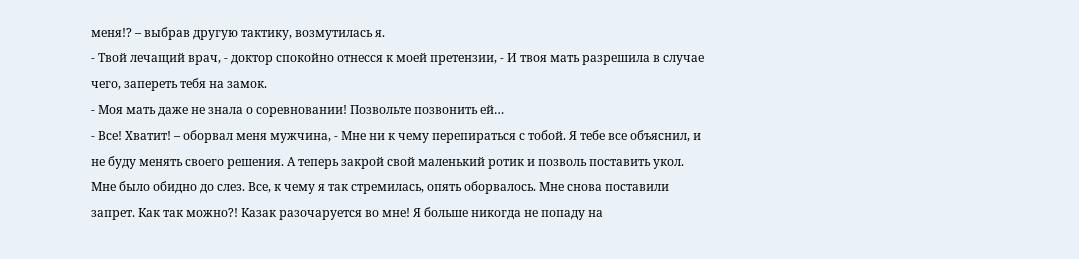меня!? – выбрав другую тактику, возмутилась я.
- Твой лечащий врач, - доктор спокойно отнесся к моей претензии, - И твоя мать разрешила в случае чего, запереть тебя на замок.
- Моя мать даже не знала о соревновании! Позвольте позвонить ей…
- Все! Хватит! – оборвал меня мужчина, - Мне ни к чему перепираться с тобой. Я тебе все объяснил, и не буду менять своего решения. А теперь закрой свой маленький ротик и позволь поставить укол.
Мне было обидно до слез. Все, к чему я так стремилась, опять оборвалось. Мне снова поставили запрет. Как так можно?! Казак разочаруется во мне! Я больше никогда не попаду на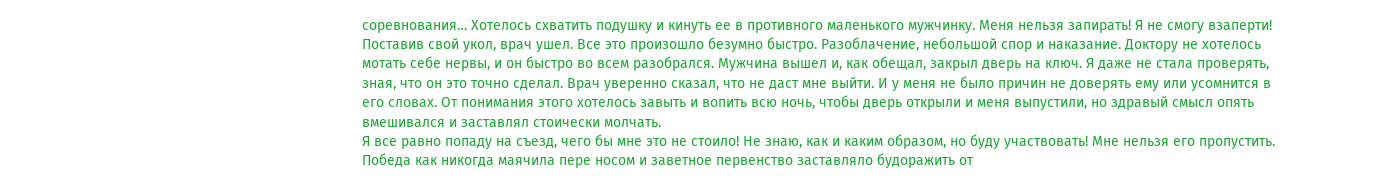соревнования… Хотелось схватить подушку и кинуть ее в противного маленького мужчинку. Меня нельзя запирать! Я не смогу взаперти!
Поставив свой укол, врач ушел. Все это произошло безумно быстро. Разоблачение, небольшой спор и наказание. Доктору не хотелось мотать себе нервы, и он быстро во всем разобрался. Мужчина вышел и, как обещал, закрыл дверь на ключ. Я даже не стала проверять, зная, что он это точно сделал. Врач уверенно сказал, что не даст мне выйти. И у меня не было причин не доверять ему или усомнится в его словах. От понимания этого хотелось завыть и вопить всю ночь, чтобы дверь открыли и меня выпустили, но здравый смысл опять вмешивался и заставлял стоически молчать.
Я все равно попаду на съезд, чего бы мне это не стоило! Не знаю, как и каким образом, но буду участвовать! Мне нельзя его пропустить. Победа как никогда маячила пере носом и заветное первенство заставляло будоражить от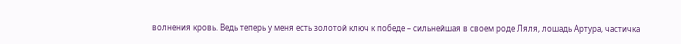волнения кровь. Ведь теперь у меня есть золотой ключ к победе – сильнейшая в своем роде Ляля, лошадь Артура, частичка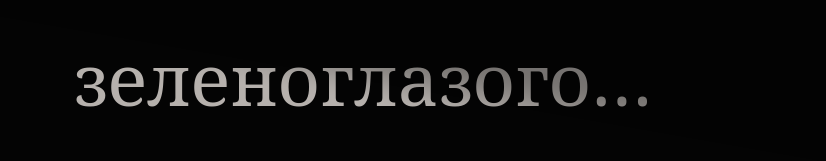зеленоглазого…